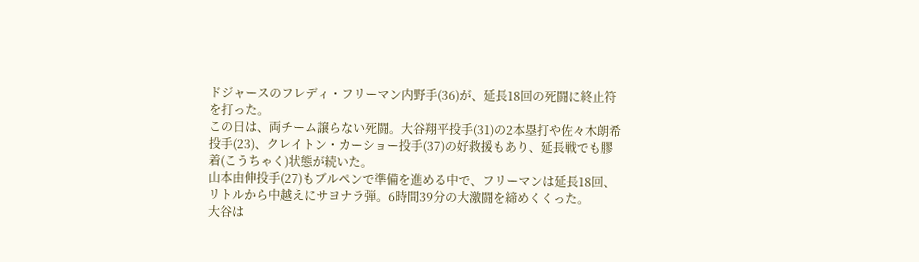ドジャースのフレディ・フリーマン内野手(36)が、延長18回の死闘に終止符を打った。
この日は、両チーム譲らない死闘。大谷翔平投手(31)の2本塁打や佐々木朗希投手(23)、クレイトン・カーショー投手(37)の好救援もあり、延長戦でも膠着(こうちゃく)状態が続いた。
山本由伸投手(27)もブルペンで準備を進める中で、フリーマンは延長18回、リトルから中越えにサヨナラ弾。6時間39分の大激闘を締めくくった。
大谷は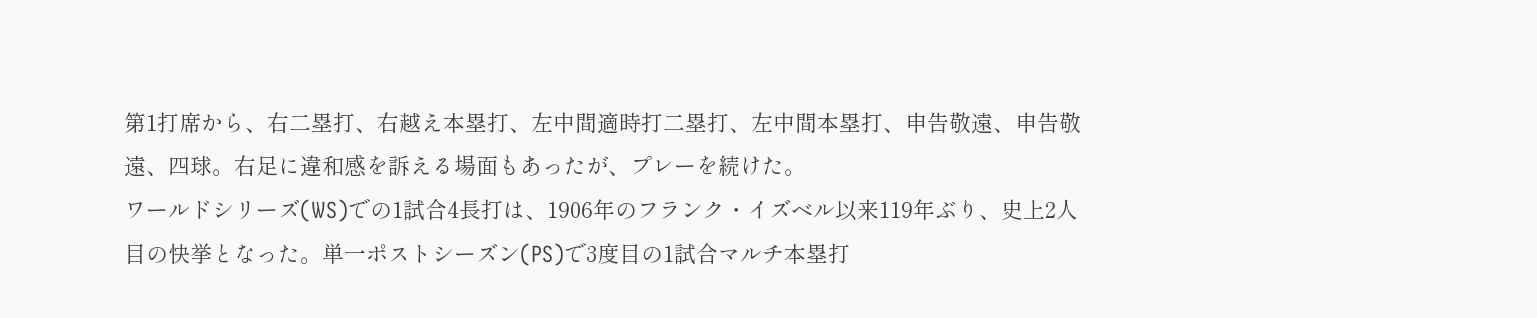第1打席から、右二塁打、右越え本塁打、左中間適時打二塁打、左中間本塁打、申告敬遠、申告敬遠、四球。右足に違和感を訴える場面もあったが、プレーを続けた。
ワールドシリーズ(WS)での1試合4長打は、1906年のフランク・イズベル以来119年ぶり、史上2人目の快挙となった。単一ポストシーズン(PS)で3度目の1試合マルチ本塁打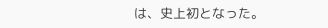は、史上初となった。